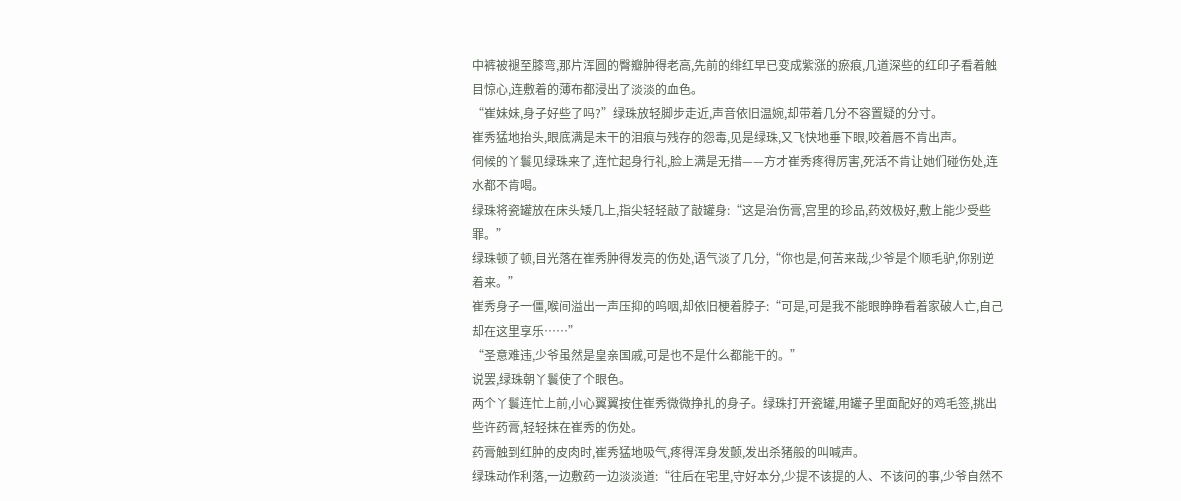中裤被褪至膝弯,那片浑圆的臀瓣肿得老高,先前的绯红早已变成紫涨的瘀痕,几道深些的红印子看着触目惊心,连敷着的薄布都浸出了淡淡的血色。
“崔妹妹,身子好些了吗?”绿珠放轻脚步走近,声音依旧温婉,却带着几分不容置疑的分寸。
崔秀猛地抬头,眼底满是未干的泪痕与残存的怨毒,见是绿珠,又飞快地垂下眼,咬着唇不肯出声。
伺候的丫鬟见绿珠来了,连忙起身行礼,脸上满是无措——方才崔秀疼得厉害,死活不肯让她们碰伤处,连水都不肯喝。
绿珠将瓷罐放在床头矮几上,指尖轻轻敲了敲罐身:“这是治伤膏,宫里的珍品,药效极好,敷上能少受些罪。”
绿珠顿了顿,目光落在崔秀肿得发亮的伤处,语气淡了几分,“你也是,何苦来哉,少爷是个顺毛驴,你别逆着来。”
崔秀身子一僵,喉间溢出一声压抑的呜咽,却依旧梗着脖子:“可是,可是我不能眼睁睁看着家破人亡,自己却在这里享乐……”
“圣意难违,少爷虽然是皇亲国戚,可是也不是什么都能干的。”
说罢,绿珠朝丫鬟使了个眼色。
两个丫鬟连忙上前,小心翼翼按住崔秀微微挣扎的身子。绿珠打开瓷罐,用罐子里面配好的鸡毛签,挑出些许药膏,轻轻抹在崔秀的伤处。
药膏触到红肿的皮肉时,崔秀猛地吸气,疼得浑身发颤,发出杀猪般的叫喊声。
绿珠动作利落,一边敷药一边淡淡道:“往后在宅里,守好本分,少提不该提的人、不该问的事,少爷自然不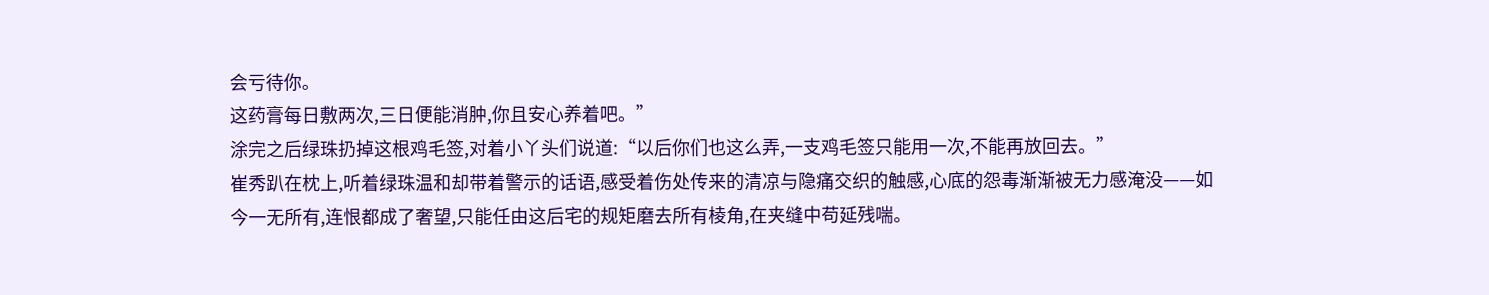会亏待你。
这药膏每日敷两次,三日便能消肿,你且安心养着吧。”
涂完之后绿珠扔掉这根鸡毛签,对着小丫头们说道:“以后你们也这么弄,一支鸡毛签只能用一次,不能再放回去。”
崔秀趴在枕上,听着绿珠温和却带着警示的话语,感受着伤处传来的清凉与隐痛交织的触感,心底的怨毒渐渐被无力感淹没——如今一无所有,连恨都成了奢望,只能任由这后宅的规矩磨去所有棱角,在夹缝中苟延残喘。